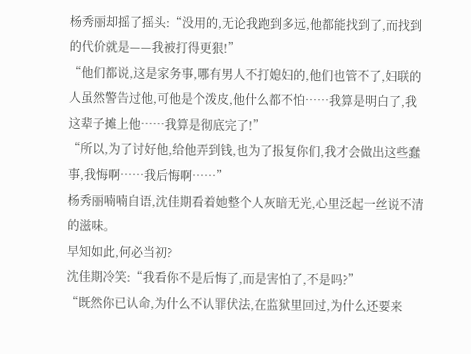杨秀丽却摇了摇头:“没用的,无论我跑到多远,他都能找到了,而找到的代价就是——我被打得更狠!”
“他们都说,这是家务事,哪有男人不打媳妇的,他们也管不了,妇联的人虽然警告过他,可他是个泼皮,他什么都不怕……我算是明白了,我这辈子摊上他……我算是彻底完了!”
“所以,为了讨好他,给他弄到钱,也为了报复你们,我才会做出这些蠢事,我悔啊……我后悔啊……”
杨秀丽喃喃自语,沈佳期看着她整个人灰暗无光,心里泛起一丝说不清的滋味。
早知如此,何必当初?
沈佳期冷笑:“我看你不是后悔了,而是害怕了,不是吗?”
“既然你已认命,为什么不认罪伏法,在监狱里回过,为什么还要来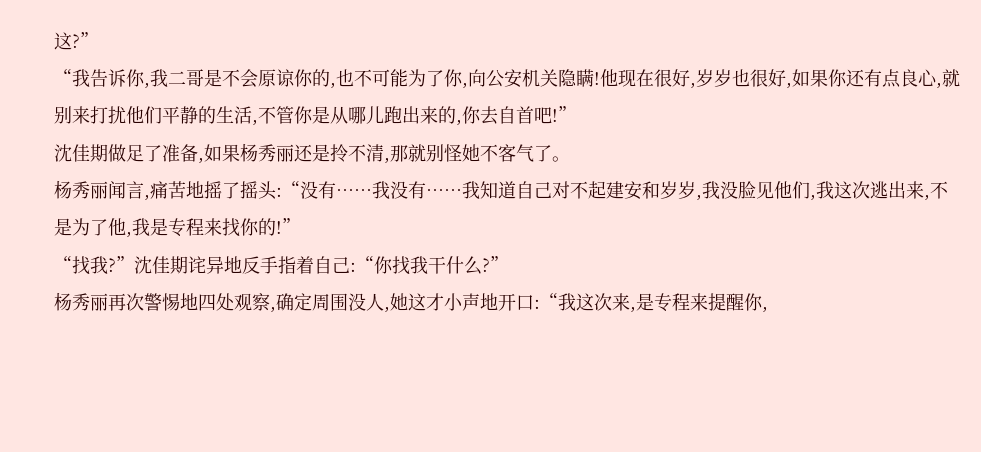这?”
“我告诉你,我二哥是不会原谅你的,也不可能为了你,向公安机关隐瞒!他现在很好,岁岁也很好,如果你还有点良心,就别来打扰他们平静的生活,不管你是从哪儿跑出来的,你去自首吧!”
沈佳期做足了准备,如果杨秀丽还是拎不清,那就别怪她不客气了。
杨秀丽闻言,痛苦地摇了摇头:“没有……我没有……我知道自己对不起建安和岁岁,我没脸见他们,我这次逃出来,不是为了他,我是专程来找你的!”
“找我?”沈佳期诧异地反手指着自己:“你找我干什么?”
杨秀丽再次警惕地四处观察,确定周围没人,她这才小声地开口:“我这次来,是专程来提醒你,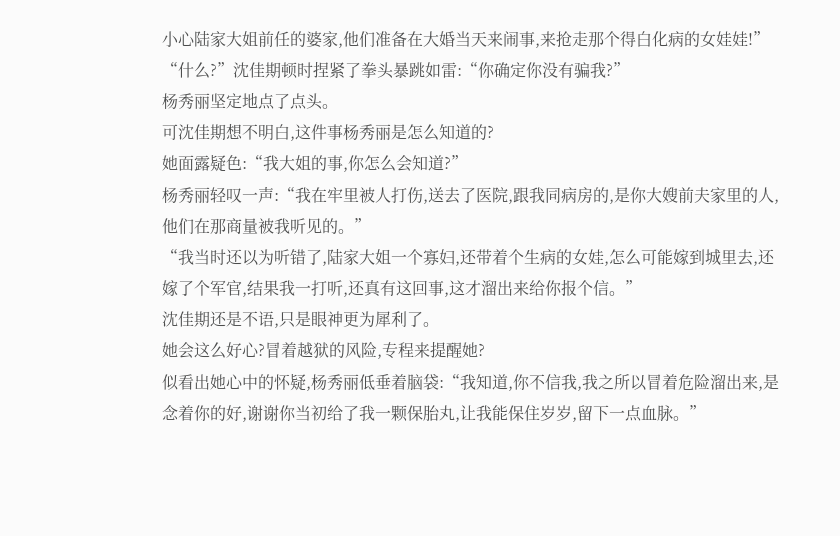小心陆家大姐前任的婆家,他们准备在大婚当天来闹事,来抢走那个得白化病的女娃娃!”
“什么?”沈佳期顿时捏紧了拳头暴跳如雷:“你确定你没有骗我?”
杨秀丽坚定地点了点头。
可沈佳期想不明白,这件事杨秀丽是怎么知道的?
她面露疑色:“我大姐的事,你怎么会知道?”
杨秀丽轻叹一声:“我在牢里被人打伤,送去了医院,跟我同病房的,是你大嫂前夫家里的人,他们在那商量被我听见的。”
“我当时还以为听错了,陆家大姐一个寡妇,还带着个生病的女娃,怎么可能嫁到城里去,还嫁了个军官,结果我一打听,还真有这回事,这才溜出来给你报个信。”
沈佳期还是不语,只是眼神更为犀利了。
她会这么好心?冒着越狱的风险,专程来提醒她?
似看出她心中的怀疑,杨秀丽低垂着脑袋:“我知道,你不信我,我之所以冒着危险溜出来,是念着你的好,谢谢你当初给了我一颗保胎丸,让我能保住岁岁,留下一点血脉。”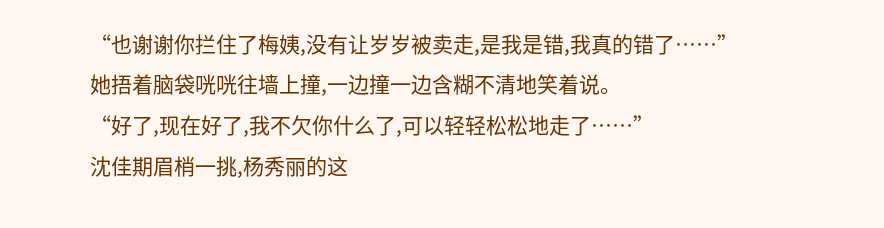“也谢谢你拦住了梅姨,没有让岁岁被卖走,是我是错,我真的错了……”
她捂着脑袋咣咣往墙上撞,一边撞一边含糊不清地笑着说。
“好了,现在好了,我不欠你什么了,可以轻轻松松地走了……”
沈佳期眉梢一挑,杨秀丽的这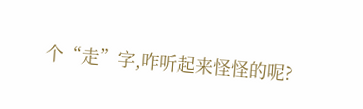个“走”字,咋听起来怪怪的呢?